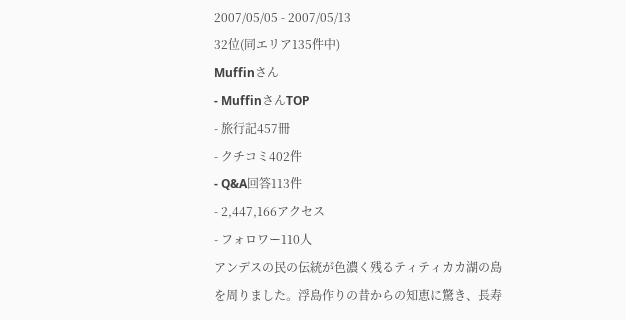2007/05/05 - 2007/05/13
32位(同エリア135件中)
Muffinさん
- MuffinさんTOP
- 旅行記457冊
- クチコミ402件
- Q&A回答113件
- 2,447,166アクセス
- フォロワー110人
アンデスの民の伝統が色濃く残るティティカカ湖の島を周りました。浮島作りの昔からの知恵に驚き、長寿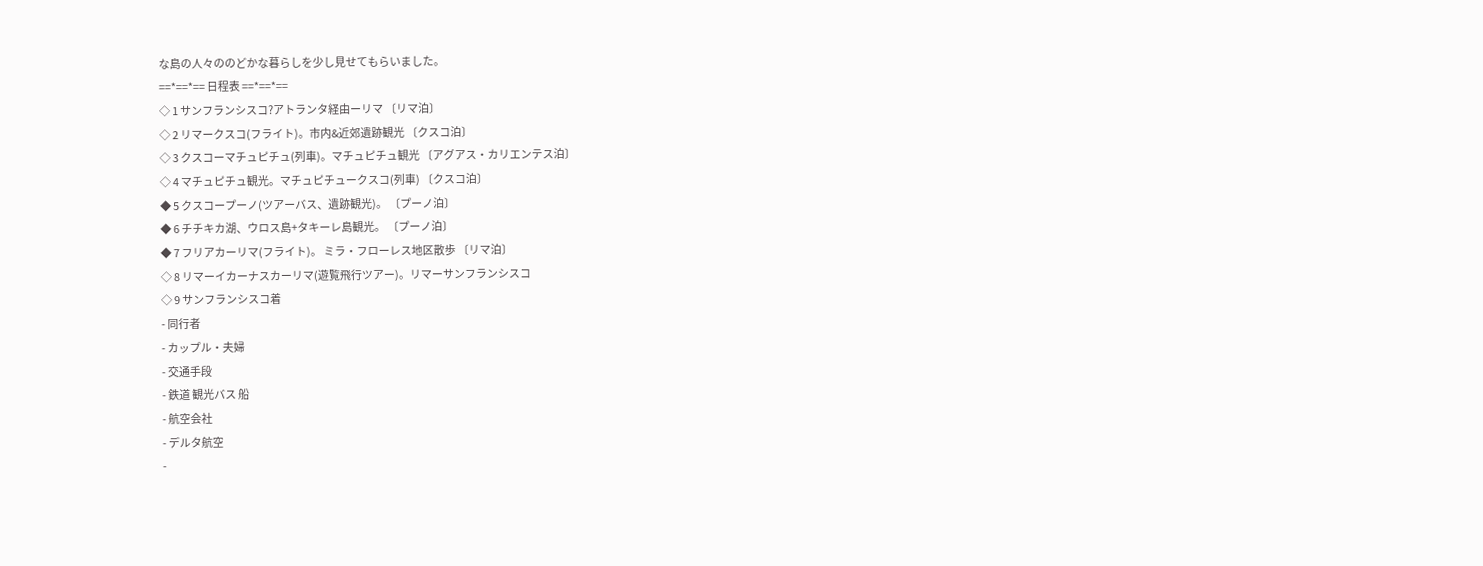な島の人々ののどかな暮らしを少し見せてもらいました。
==*==*== 日程表 ==*==*==
◇ 1 サンフランシスコ?アトランタ経由ーリマ 〔リマ泊〕
◇ 2 リマークスコ(フライト)。市内&近郊遺跡観光 〔クスコ泊〕
◇ 3 クスコーマチュピチュ(列車)。マチュピチュ観光 〔アグアス・カリエンテス泊〕
◇ 4 マチュピチュ観光。マチュピチュークスコ(列車) 〔クスコ泊〕
◆ 5 クスコープーノ(ツアーバス、遺跡観光)。 〔プーノ泊〕
◆ 6 チチキカ湖、ウロス島+タキーレ島観光。 〔プーノ泊〕
◆ 7 フリアカーリマ(フライト)。 ミラ・フローレス地区散歩 〔リマ泊〕
◇ 8 リマーイカーナスカーリマ(遊覧飛行ツアー)。リマーサンフランシスコ
◇ 9 サンフランシスコ着
- 同行者
- カップル・夫婦
- 交通手段
- 鉄道 観光バス 船
- 航空会社
- デルタ航空
-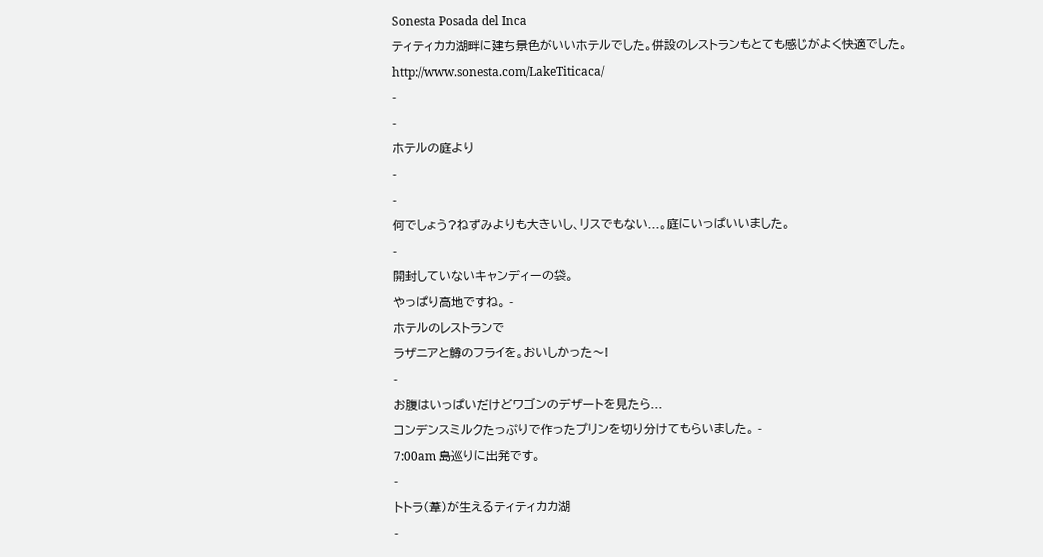Sonesta Posada del Inca
ティティカカ湖畔に建ち景色がいいホテルでした。併設のレストランもとても感じがよく快適でした。
http://www.sonesta.com/LakeTiticaca/
-
-
ホテルの庭より
-
-
何でしょう?ねずみよりも大きいし、リスでもない...。庭にいっぱいいました。
-
開封していないキャンディーの袋。
やっぱり高地ですね。 -
ホテルのレストランで
ラザニアと鱒のフライを。おいしかった〜!
-
お腹はいっぱいだけどワゴンのデザートを見たら...
コンデンスミルクたっぷりで作ったプリンを切り分けてもらいました。 -
7:00am 島巡りに出発です。
-
トトラ(葦)が生えるティティカカ湖
-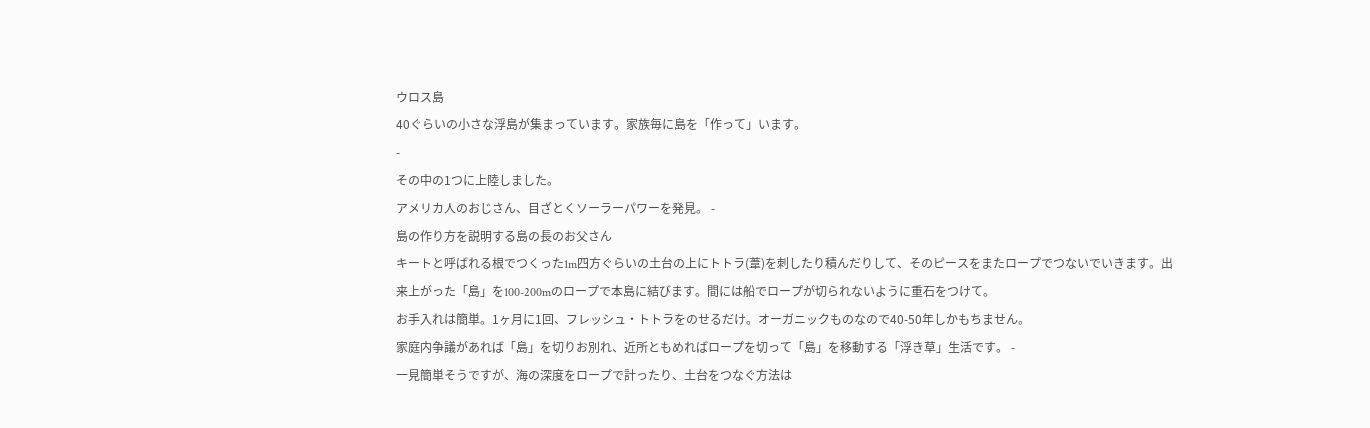ウロス島
40ぐらいの小さな浮島が集まっています。家族毎に島を「作って」います。
-
その中の1つに上陸しました。
アメリカ人のおじさん、目ざとくソーラーパワーを発見。 -
島の作り方を説明する島の長のお父さん
キートと呼ばれる根でつくった1m四方ぐらいの土台の上にトトラ(葦)を刺したり積んだりして、そのピースをまたロープでつないでいきます。出来上がった「島」を100-200mのロープで本島に結びます。間には船でロープが切られないように重石をつけて。
お手入れは簡単。1ヶ月に1回、フレッシュ・トトラをのせるだけ。オーガニックものなので40-50年しかもちません。
家庭内争議があれば「島」を切りお別れ、近所ともめればロープを切って「島」を移動する「浮き草」生活です。 -
一見簡単そうですが、海の深度をロープで計ったり、土台をつなぐ方法は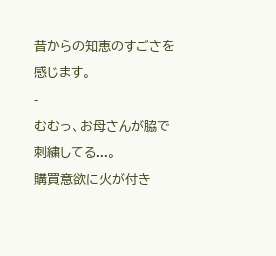昔からの知恵のすごさを感じます。
-
むむっ、お母さんが脇で刺繍してる...。
購買意欲に火が付き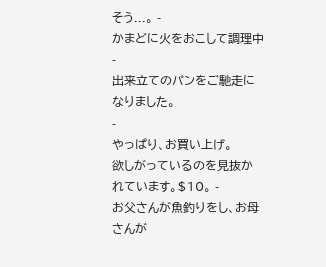そう...。 -
かまどに火をおこして調理中
-
出来立てのパンをご馳走になりました。
-
やっぱり、お買い上げ。
欲しがっているのを見抜かれています。$10。 -
お父さんが魚釣りをし、お母さんが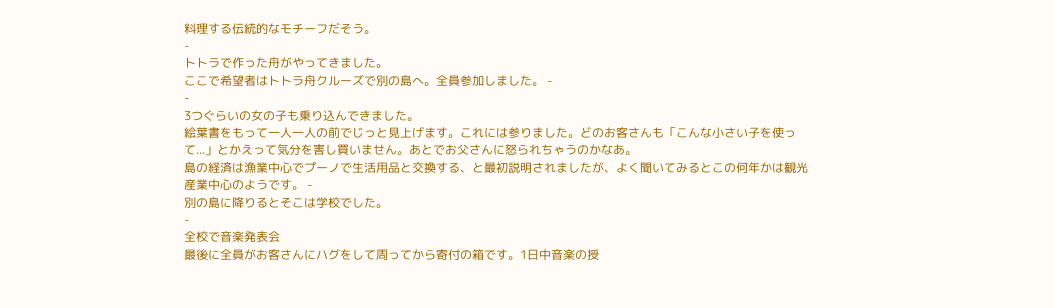料理する伝統的なモチーフだそう。
-
トトラで作った舟がやってきました。
ここで希望者はトトラ舟クルーズで別の島へ。全員参加しました。 -
-
3つぐらいの女の子も乗り込んできました。
絵葉書をもって一人一人の前でじっと見上げます。これには参りました。どのお客さんも「こんな小さい子を使って...」とかえって気分を害し買いません。あとでお父さんに怒られちゃうのかなあ。
島の経済は漁業中心でプーノで生活用品と交換する、と最初説明されましたが、よく聞いてみるとこの何年かは観光産業中心のようです。 -
別の島に降りるとそこは学校でした。
-
全校で音楽発表会
最後に全員がお客さんにハグをして周ってから寄付の箱です。1日中音楽の授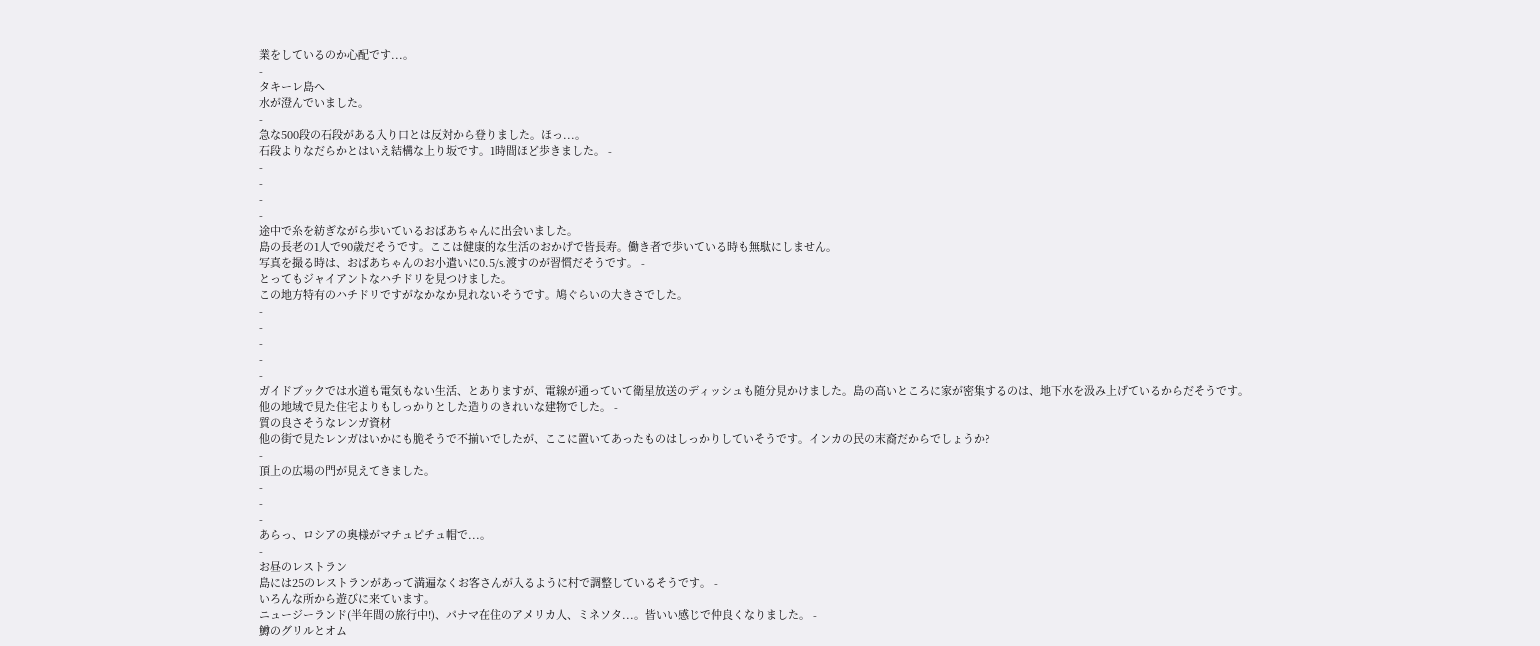業をしているのか心配です...。
-
タキーレ島へ
水が澄んでいました。
-
急な500段の石段がある入り口とは反対から登りました。ほっ...。
石段よりなだらかとはいえ結構な上り坂です。1時間ほど歩きました。 -
-
-
-
-
途中で糸を紡ぎながら歩いているおばあちゃんに出会いました。
島の長老の1人で90歳だそうです。ここは健康的な生活のおかげで皆長寿。働き者で歩いている時も無駄にしません。
写真を撮る時は、おばあちゃんのお小遣いに0.5/s.渡すのが習慣だそうです。 -
とってもジャイアントなハチドリを見つけました。
この地方特有のハチドリですがなかなか見れないそうです。鳩ぐらいの大きさでした。
-
-
-
-
-
ガイドブックでは水道も電気もない生活、とありますが、電線が通っていて衛星放送のディッシュも随分見かけました。島の高いところに家が密集するのは、地下水を汲み上げているからだそうです。
他の地域で見た住宅よりもしっかりとした造りのきれいな建物でした。 -
質の良さそうなレンガ資材
他の街で見たレンガはいかにも脆そうで不揃いでしたが、ここに置いてあったものはしっかりしていそうです。インカの民の末裔だからでしょうか?
-
頂上の広場の門が見えてきました。
-
-
-
あらっ、ロシアの奥様がマチュピチュ帽で...。
-
お昼のレストラン
島には25のレストランがあって満遍なくお客さんが入るように村で調整しているそうです。 -
いろんな所から遊びに来ています。
ニュージーランド(半年間の旅行中!)、パナマ在住のアメリカ人、ミネソタ...。皆いい感じで仲良くなりました。 -
鱒のグリルとオム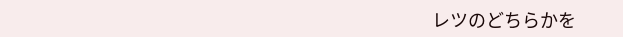レツのどちらかを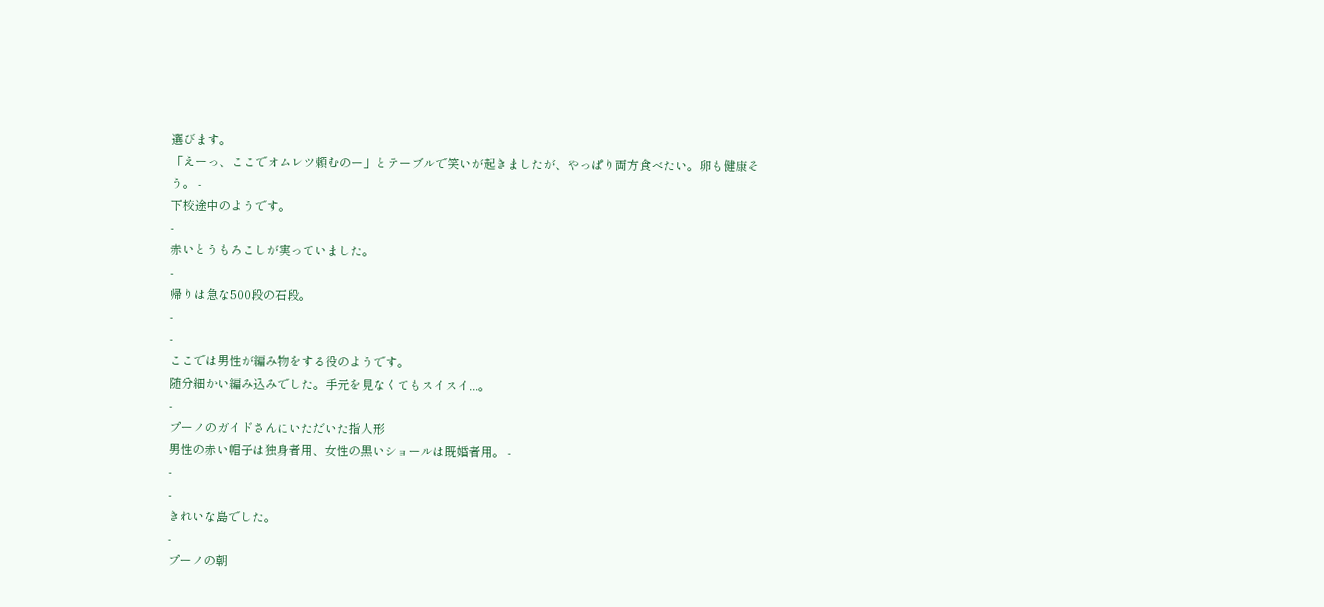選びます。
「えーっ、ここでオムレツ頼むのー」とテーブルで笑いが起きましたが、やっぱり両方食べたい。卵も健康そう。 -
下校途中のようです。
-
赤いとうもろこしが実っていました。
-
帰りは急な500段の石段。
-
-
ここでは男性が編み物をする役のようです。
随分細かい編み込みでした。手元を見なくてもスイスイ...。
-
プーノのガイドさんにいただいた指人形
男性の赤い帽子は独身者用、女性の黒いショールは既婚者用。 -
-
-
きれいな島でした。
-
プーノの朝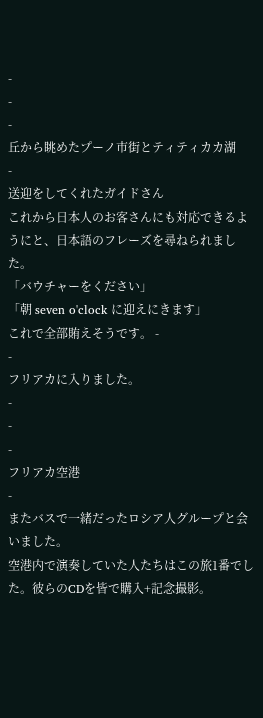-
-
-
丘から眺めたプーノ市街とティティカカ湖
-
送迎をしてくれたガイドさん
これから日本人のお客さんにも対応できるようにと、日本語のフレーズを尋ねられました。
「バウチャーをください」
「朝 seven o'clock に迎えにきます」
これで全部賄えそうです。 -
-
フリアカに入りました。
-
-
-
フリアカ空港
-
またバスで一緒だったロシア人グループと会いました。
空港内で演奏していた人たちはこの旅1番でした。彼らのCDを皆で購入+記念撮影。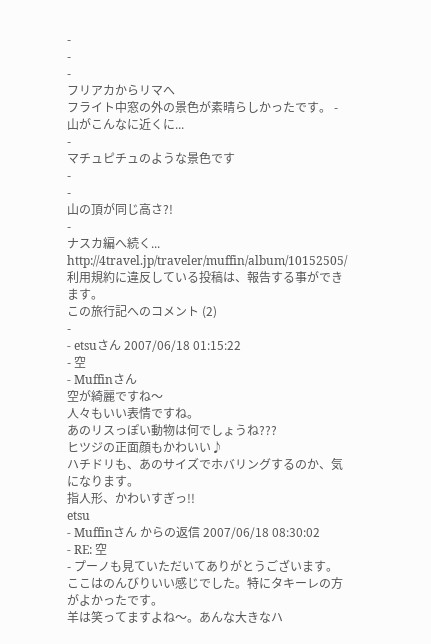-
-
-
フリアカからリマへ
フライト中窓の外の景色が素晴らしかったです。 -
山がこんなに近くに...
-
マチュピチュのような景色です
-
-
山の頂が同じ高さ?!
-
ナスカ編へ続く...
http://4travel.jp/traveler/muffin/album/10152505/
利用規約に違反している投稿は、報告する事ができます。
この旅行記へのコメント (2)
-
- etsuさん 2007/06/18 01:15:22
- 空
- Muffinさん
空が綺麗ですね〜
人々もいい表情ですね。
あのリスっぽい動物は何でしょうね???
ヒツジの正面顔もかわいい♪
ハチドリも、あのサイズでホバリングするのか、気になります。
指人形、かわいすぎっ!!
etsu
- Muffinさん からの返信 2007/06/18 08:30:02
- RE: 空
- プーノも見ていただいてありがとうございます。ここはのんびりいい感じでした。特にタキーレの方がよかったです。
羊は笑ってますよね〜。あんな大きなハ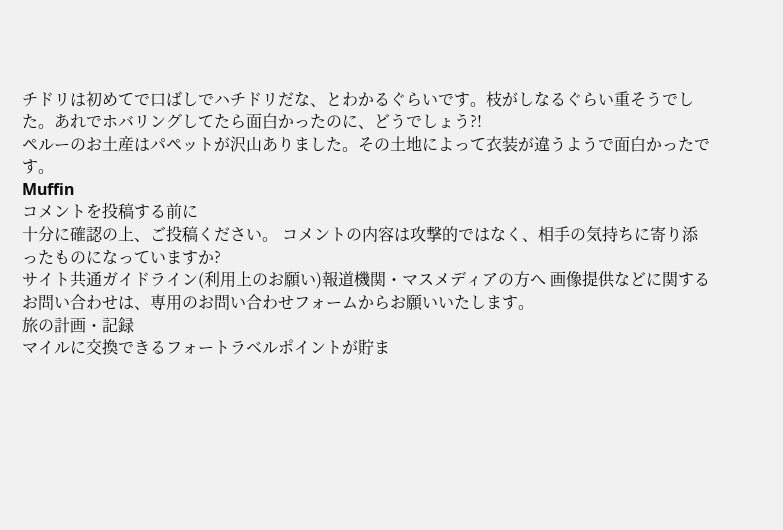チドリは初めてで口ばしでハチドリだな、とわかるぐらいです。枝がしなるぐらい重そうでした。あれでホバリングしてたら面白かったのに、どうでしょう?!
ペルーのお土産はパペットが沢山ありました。その土地によって衣装が違うようで面白かったです。
Muffin
コメントを投稿する前に
十分に確認の上、ご投稿ください。 コメントの内容は攻撃的ではなく、相手の気持ちに寄り添ったものになっていますか?
サイト共通ガイドライン(利用上のお願い)報道機関・マスメディアの方へ 画像提供などに関するお問い合わせは、専用のお問い合わせフォームからお願いいたします。
旅の計画・記録
マイルに交換できるフォートラベルポイントが貯ま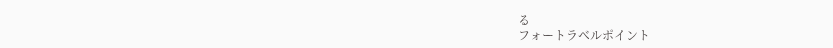る
フォートラベルポイント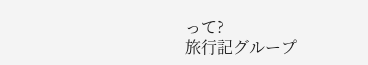って?
旅行記グループ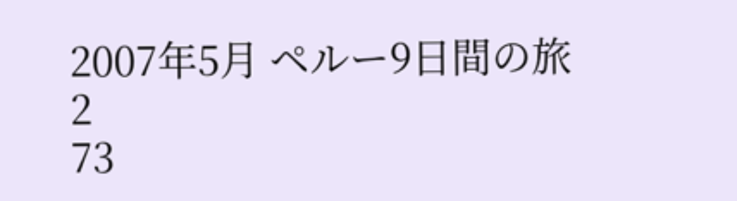2007年5月 ペルー9日間の旅
2
73